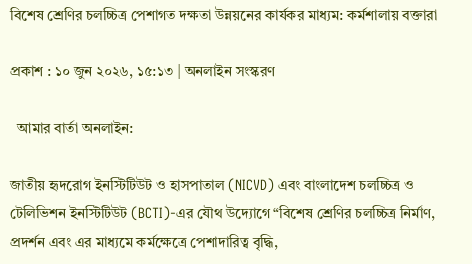বিশেষ শ্রেণির চলচ্চিত্র পেশাগত দক্ষতা উন্নয়নের কার্যকর মাধ্যম: কর্মশালায় বক্তারা

প্রকাশ : ১০ জুন ২০২৬, ১৫:১৩ | অনলাইন সংস্করণ

  আমার বার্তা অনলাইন:

জাতীয় হৃদরোগ ইনস্টিটিউট ও হাসপাতাল (NICVD) এবং বাংলাদেশ চলচ্চিত্র ও টেলিভিশন ইনস্টিটিউট (BCTI)-এর যৌথ উদ্যোগে “বিশেষ শ্রেণির চলচ্চিত্র নির্মাণ, প্রদর্শন এবং এর মাধ্যমে কর্মক্ষেত্রে পেশাদারিত্ব বৃদ্ধি,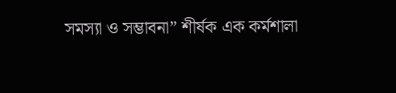সমস্যা ও সম্ভাবনা” শীর্ষক এক কর্মশালা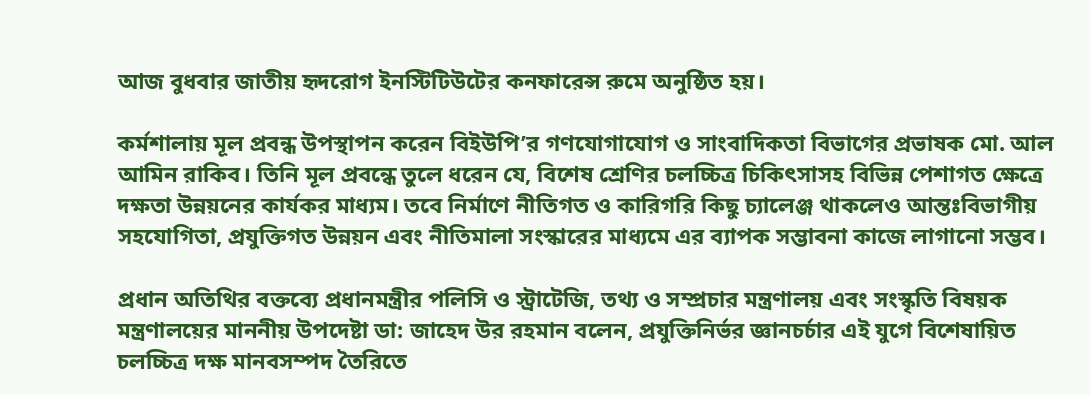আজ বুধবার জাতীয় হৃদরোগ ইনস্টিটিউটের কনফারেন্স রুমে অনুষ্ঠিত হয়।

কর্মশালায় মূল প্রবন্ধ উপস্থাপন করেন বিইউপি’র গণযোগাযোগ ও সাংবাদিকতা বিভাগের প্রভাষক মো. আল আমিন রাকিব। তিনি মূল প্রবন্ধে তুলে ধরেন যে, বিশেষ শ্রেণির চলচ্চিত্র চিকিৎসাসহ বিভিন্ন পেশাগত ক্ষেত্রে দক্ষতা উন্নয়নের কার্যকর মাধ্যম। তবে নির্মাণে নীতিগত ও কারিগরি কিছু চ্যালেঞ্জ থাকলেও আন্তঃবিভাগীয় সহযোগিতা, প্রযুক্তিগত উন্নয়ন এবং নীতিমালা সংস্কারের মাধ্যমে এর ব্যাপক সম্ভাবনা কাজে লাগানো সম্ভব।

প্রধান অতিথির বক্তব্যে প্রধানমন্ত্রীর পলিসি ও স্ট্রাটেজি, তথ্য ও সম্প্রচার মন্ত্রণালয় এবং সংস্কৃতি বিষয়ক মন্ত্রণালয়ের মাননীয় উপদেষ্টা ডা: জাহেদ উর রহমান বলেন, প্রযুক্তিনির্ভর জ্ঞানচর্চার এই যুগে বিশেষায়িত চলচ্চিত্র দক্ষ মানবসম্পদ তৈরিতে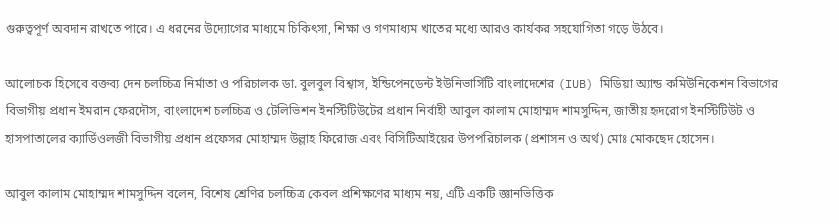গুরুত্বপূর্ণ অবদান রাখতে পারে। এ ধরনের উদ্যোগের মাধ্যমে চিকিৎসা, শিক্ষা ও গণমাধ্যম খাতের মধ্যে আরও কার্যকর সহযোগিতা গড়ে উঠবে।

আলোচক হিসেবে বক্তব্য দেন চলচ্চিত্র নির্মাতা ও পরিচালক ডা. বুলবুল বিশ্বাস, ইন্ডিপেনডেন্ট ইউনিভার্সিটি বাংলাদেশের (IUB) মিডিয়া অ্যান্ড কমিউনিকেশন বিভাগের বিভাগীয় প্রধান ইমরান ফেরদৌস, বাংলাদেশ চলচ্চিত্র ও টেলিভিশন ইনস্টিটিউটের প্রধান নির্বাহী আবুল কালাম মোহাম্মদ শামসুদ্দিন, জাতীয় হৃদরোগ ইনস্টিটিউট ও হাসপাতালের ক্যার্ডিওলজী বিভাগীয় প্রধান প্রফেসর মোহাম্মদ উল্লাহ ফিরোজ এবং বিসিটিআইয়ের উপপরিচালক (প্রশাসন ও অর্থ) মোঃ মোকছেদ হোসেন।

আবুল কালাম মোহাম্মদ শামসুদ্দিন বলেন, বিশেষ শ্রেণির চলচ্চিত্র কেবল প্রশিক্ষণের মাধ্যম নয়, এটি একটি জ্ঞানভিত্তিক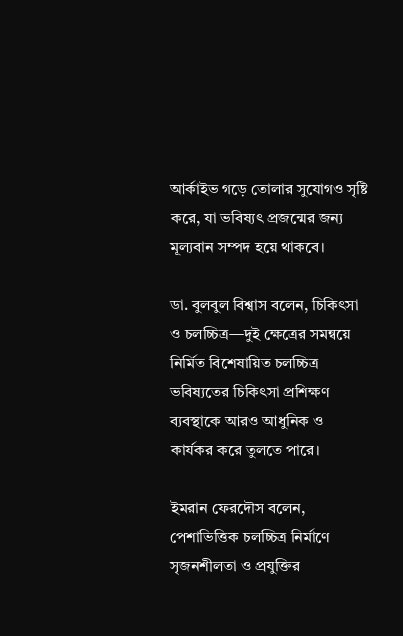আর্কাইভ গড়ে তোলার সুযোগও সৃষ্টি করে, যা ভবিষ্যৎ প্রজন্মের জন্য মূল্যবান সম্পদ হয়ে থাকবে।

ডা. বুলবুল বিশ্বাস বলেন, চিকিৎসা ও চলচ্চিত্র—দুই ক্ষেত্রের সমন্বয়ে নির্মিত বিশেষায়িত চলচ্চিত্র ভবিষ্যতের চিকিৎসা প্রশিক্ষণ ব্যবস্থাকে আরও আধুনিক ও কার্যকর করে তুলতে পারে।

ইমরান ফেরদৌস বলেন, পেশাভিত্তিক চলচ্চিত্র নির্মাণে সৃজনশীলতা ও প্রযুক্তির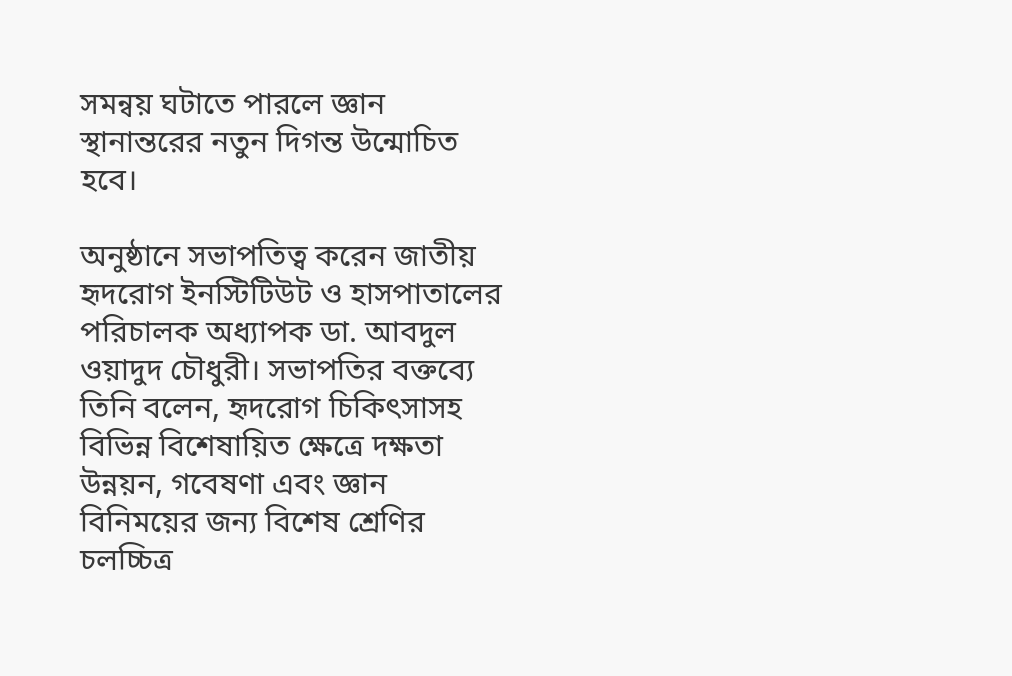সমন্বয় ঘটাতে পারলে জ্ঞান স্থানান্তরের নতুন দিগন্ত উন্মোচিত হবে।

অনুষ্ঠানে সভাপতিত্ব করেন জাতীয় হৃদরোগ ইনস্টিটিউট ও হাসপাতালের পরিচালক অধ্যাপক ডা. আবদুল ওয়াদুদ চৌধুরী। সভাপতির বক্তব্যে তিনি বলেন, হৃদরোগ চিকিৎসাসহ বিভিন্ন বিশেষায়িত ক্ষেত্রে দক্ষতা উন্নয়ন, গবেষণা এবং জ্ঞান বিনিময়ের জন্য বিশেষ শ্রেণির চলচ্চিত্র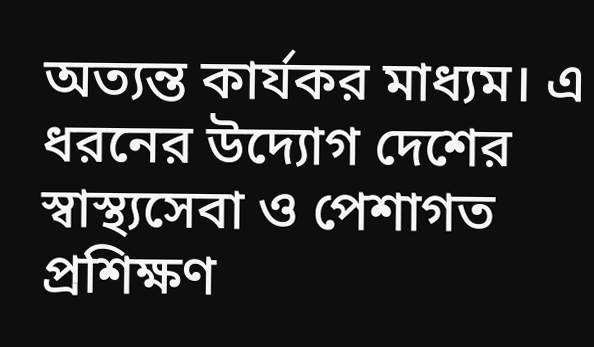অত্যন্ত কার্যকর মাধ্যম। এ ধরনের উদ্যোগ দেশের স্বাস্থ্যসেবা ও পেশাগত প্রশিক্ষণ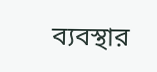ব্যবস্থার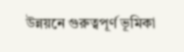উন্নয়নে গুরুত্বপূর্ণ ভূমিকা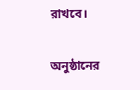রাখবে।

অনুষ্ঠানের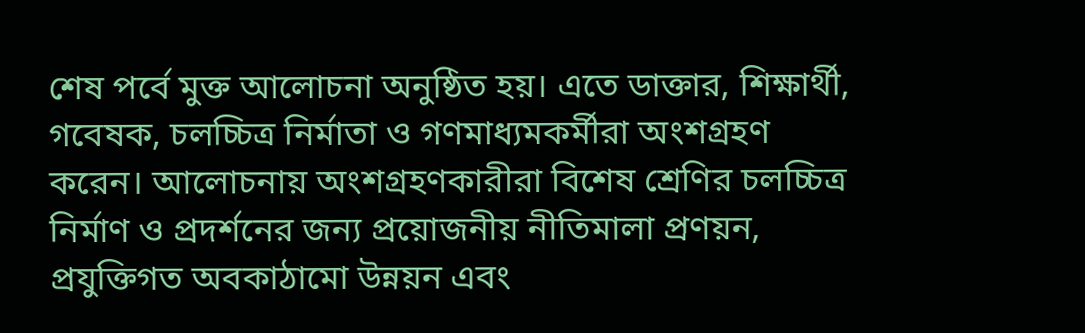শেষ পর্বে মুক্ত আলোচনা অনুষ্ঠিত হয়। এতে ডাক্তার, শিক্ষার্থী, গবেষক, চলচ্চিত্র নির্মাতা ও গণমাধ্যমকর্মীরা অংশগ্রহণ করেন। আলোচনায় অংশগ্রহণকারীরা বিশেষ শ্রেণির চলচ্চিত্র নির্মাণ ও প্রদর্শনের জন্য প্রয়োজনীয় নীতিমালা প্রণয়ন, প্রযুক্তিগত অবকাঠামো উন্নয়ন এবং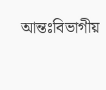আন্তঃবিভাগীয়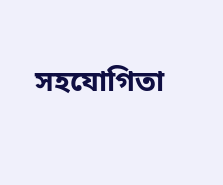সহযোগিতা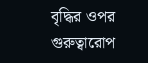বৃদ্ধির ওপর গুরুত্বারোপ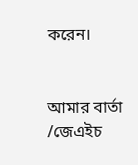করেন।


আমার বার্তা /জেএইচ